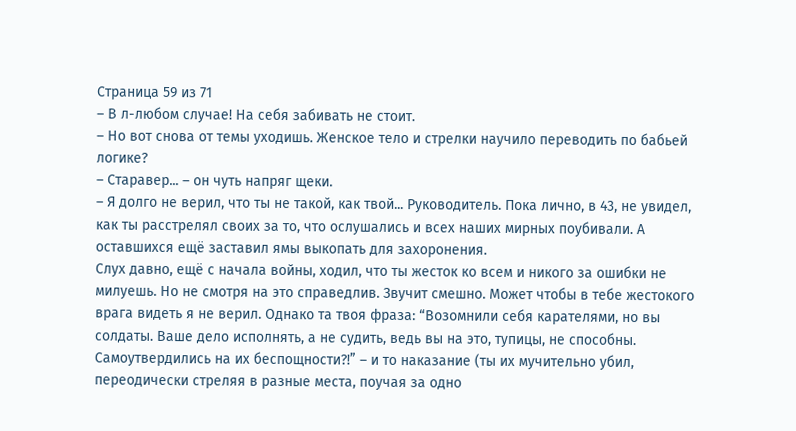Страница 59 из 71
– В л-любом случае! На себя забивать не стоит.
– Но вот снова от темы уходишь. Женское тело и стрелки научило переводить по бабьей логике?
– Старавер... – он чуть напряг щеки.
– Я долго не верил, что ты не такой, как твой... Руководитель. Пока лично, в 43, не увидел, как ты расстрелял своих за то, что ослушались и всех наших мирных поубивали. А оставшихся ещё заставил ямы выкопать для захоронения.
Слух давно, ещё с начала войны, ходил, что ты жесток ко всем и никого за ошибки не милуешь. Но не смотря на это справедлив. Звучит смешно. Может чтобы в тебе жестокого врага видеть я не верил. Однако та твоя фраза: “Возомнили себя карателями, но вы солдаты. Ваше дело исполнять, а не судить, ведь вы на это, тупицы, не способны. Самоутвердились на их беспощности?!” – и то наказание (ты их мучительно убил, переодически стреляя в разные места, поучая за одно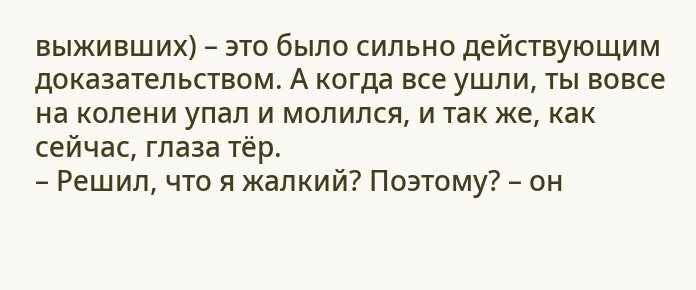выживших) – это было сильно действующим доказательством. А когда все ушли, ты вовсе на колени упал и молился, и так же, как сейчас, глаза тёр.
– Решил, что я жалкий? Поэтому? – он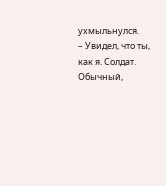ухмыльнулся.
– Увидел, что ты, как я. Солдат. Обычный,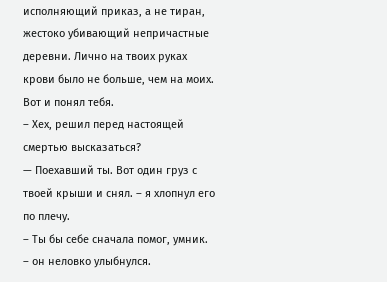исполняющий приказ, а не тиран, жестоко убивающий непричастные деревни. Лично на твоих руках крови было не больше, чем на моих. Вот и понял тебя.
– Хех, решил перед настоящей смертью высказаться?
— Поехавший ты. Вот один груз с твоей крыши и снял. – я хлопнул его по плечу.
– Ты бы себе сначала помог, умник. – он неловко улыбнулся.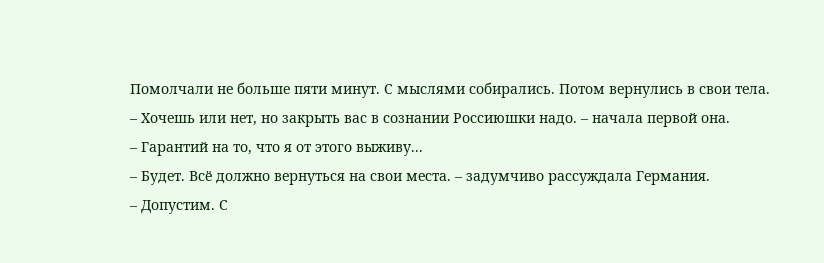Помолчали не больше пяти минут. С мыслями собирались. Потом вернулись в свои тела.
– Хочешь или нет, но закрыть вас в сознании Россиюшки надо. – начала первой она.
– Гарантий на то, что я от этого выживу...
– Будет. Всё должно вернуться на свои места. – задумчиво рассуждала Германия.
– Допустим. С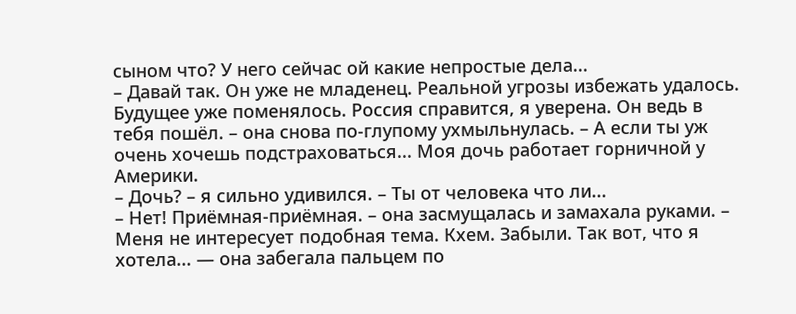сыном что? У него сейчас ой какие непростые дела...
– Давай так. Он уже не младенец. Реальной угрозы избежать удалось. Будущее уже поменялось. Россия справится, я уверена. Он ведь в тебя пошёл. – она снова по-глупому ухмыльнулась. – А если ты уж очень хочешь подстраховаться... Моя дочь работает горничной у Америки.
– Дочь? – я сильно удивился. – Ты от человека что ли...
– Нет! Приёмная-приёмная. – она засмущалась и замахала руками. – Меня не интересует подобная тема. Кхем. Забыли. Так вот, что я хотела... — она забегала пальцем по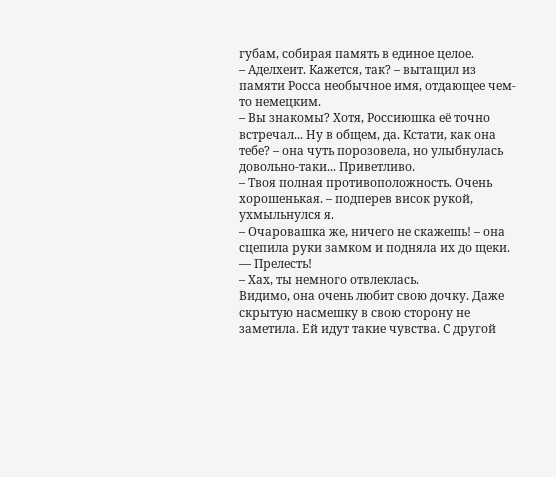губам, собирая память в единое целое.
– Аделхеит. Кажется, так? – вытащил из памяти Росса необычное имя, отдающее чем-то немецким.
– Вы знакомы? Хотя, Россиюшка её точно встречал... Ну в общем, да. Кстати, как она тебе? – она чуть порозовела, но улыбнулась довольно-таки... Приветливо.
– Твоя полная противоположность. Очень хорошенькая. – подперев висок рукой, ухмыльнулся я.
– Очаровашка же, ничего не скажешь! – она сцепила руки замком и подняла их до щеки. — Прелесть!
– Хах, ты немного отвлеклась.
Видимо, она очень любит свою дочку. Даже скрытую насмешку в свою сторону не заметила. Ей идут такие чувства. С другой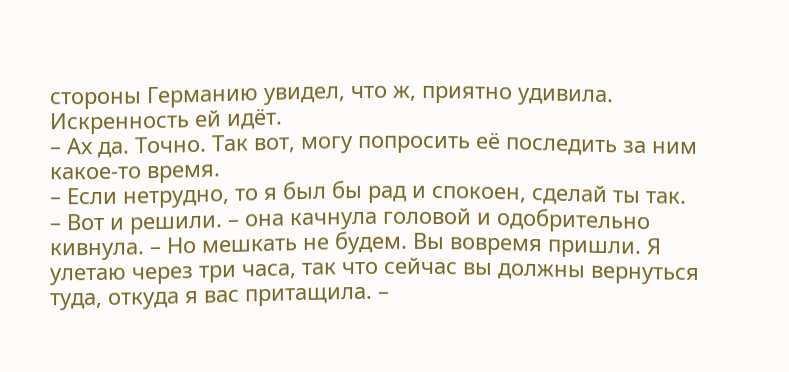стороны Германию увидел, что ж, приятно удивила. Искренность ей идёт.
– Ах да. Точно. Так вот, могу попросить её последить за ним какое-то время.
– Если нетрудно, то я был бы рад и спокоен, сделай ты так.
– Вот и решили. – она качнула головой и одобрительно кивнула. – Но мешкать не будем. Вы вовремя пришли. Я улетаю через три часа, так что сейчас вы должны вернуться туда, откуда я вас притащила. –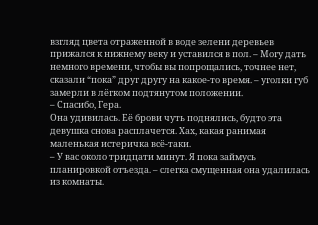взгляд цвета отраженной в воде зелени деревьев прижался к нижнему веку и уставился в пол. – Могу дать немного времени, чтобы вы попрощались, точнее нет, сказали “пока” друг другу на какое-то время. – уголки губ замерли в лёгком подтянутом положении.
– Спасибо, Гера.
Она удивилась. Её брови чуть поднялись, будто эта девушка снова расплачется. Хах, какая ранимая маленькая истеричка всё-таки.
– У вас около тридцати минут. Я пока займусь планировкой отъезда. – слегка смущенная она удалилась из комнаты.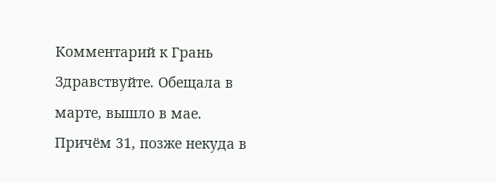Комментарий к Грань Здравствуйте. Обещала в марте, вышло в мае. Причём 31, позже некуда в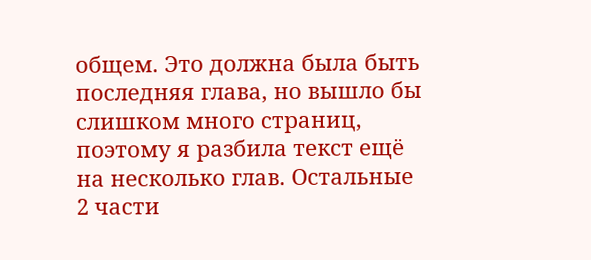общем. Это должна была быть последняя глава, но вышло бы слишком много страниц, поэтому я разбила текст ещё на несколько глав. Остальные 2 части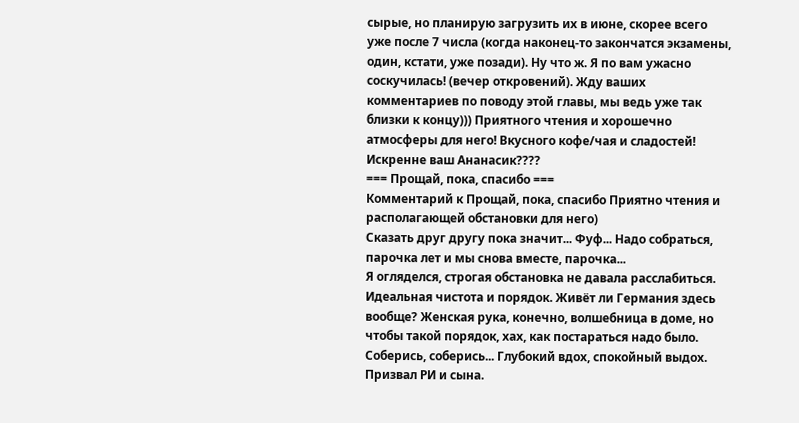сырые, но планирую загрузить их в июне, скорее всего уже после 7 числа (когда наконец-то закончатся экзамены, один, кстати, уже позади). Ну что ж. Я по вам ужасно соскучилась! (вечер откровений). Жду ваших комментариев по поводу этой главы, мы ведь уже так близки к концу))) Приятного чтения и хорошечно атмосферы для него! Вкусного кофе/чая и сладостей!
Искренне ваш Ананасик????
=== Прощай, пока, спасибо ===
Комментарий к Прощай, пока, спасибо Приятно чтения и располагающей обстановки для него)
Сказать друг другу пока значит... Фуф... Надо собраться, парочка лет и мы снова вместе, парочка...
Я огляделся, строгая обстановка не давала расслабиться. Идеальная чистота и порядок. Живёт ли Германия здесь вообще? Женская рука, конечно, волшебница в доме, но чтобы такой порядок, хах, как постараться надо было. Соберись, соберись... Глубокий вдох, спокойный выдох. Призвал РИ и сына.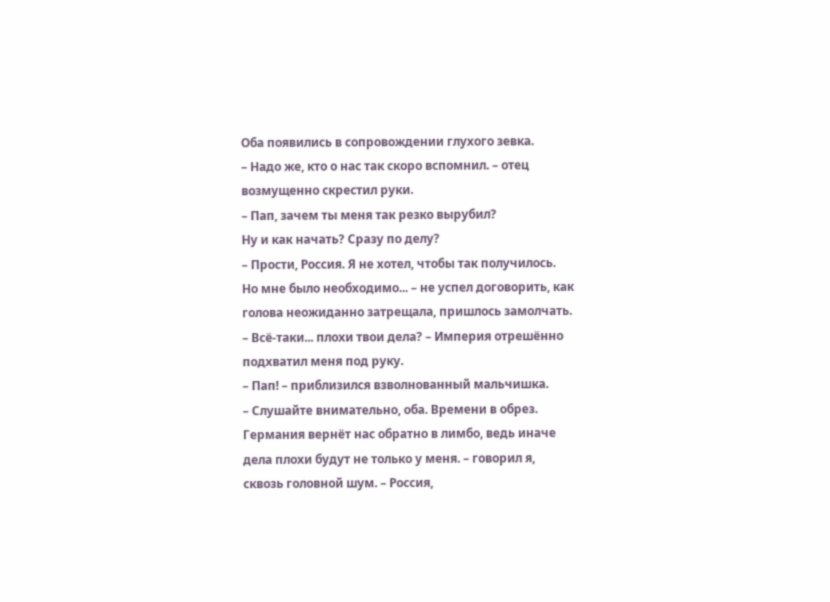Оба появились в сопровождении глухого зевка.
– Надо же, кто о нас так скоро вспомнил. – отец возмущенно скрестил руки.
– Пап, зачем ты меня так резко вырубил?
Ну и как начать? Сразу по делу?
– Прости, Россия. Я не хотел, чтобы так получилось. Но мне было необходимо... – не успел договорить, как голова неожиданно затрещала, пришлось замолчать.
– Всё-таки... плохи твои дела? – Империя отрешённо подхватил меня под руку.
– Пап! – приблизился взволнованный мальчишка.
– Слушайте внимательно, оба. Времени в обрез. Германия вернёт нас обратно в лимбо, ведь иначе дела плохи будут не только у меня. – говорил я, сквозь головной шум. – Россия,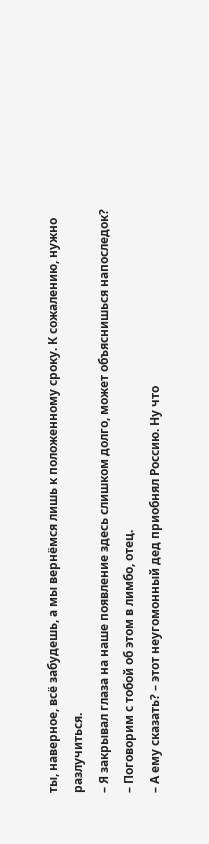ты, наверное, всё забудешь, а мы вернёмся лишь к положенному сроку. К сожалению, нужно разлучиться.
– Я закрывал глаза на наше появление здесь слишком долго, может объяснишься напоследок?
– Поговорим с тобой об этом в лимбо, отец.
– А ему сказать? – этот неугомонный дед приобнял Россию. Ну что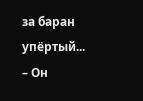за баран упёртый...
– Он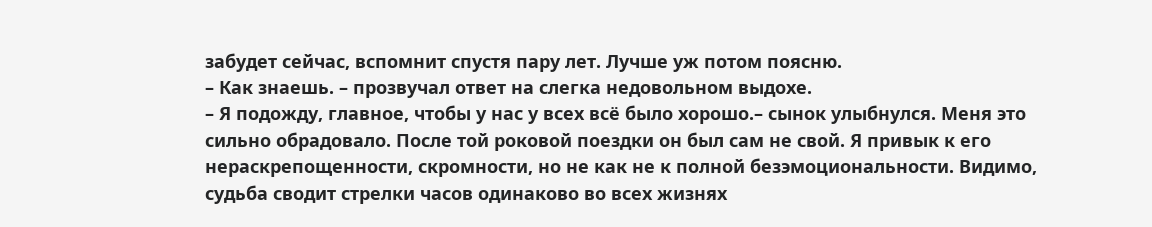забудет сейчас, вспомнит спустя пару лет. Лучше уж потом поясню.
– Как знаешь. – прозвучал ответ на слегка недовольном выдохе.
– Я подожду, главное, чтобы у нас у всех всё было хорошо.– сынок улыбнулся. Меня это сильно обрадовало. После той роковой поездки он был сам не свой. Я привык к его нераскрепощенности, скромности, но не как не к полной безэмоциональности. Видимо, судьба сводит стрелки часов одинаково во всех жизнях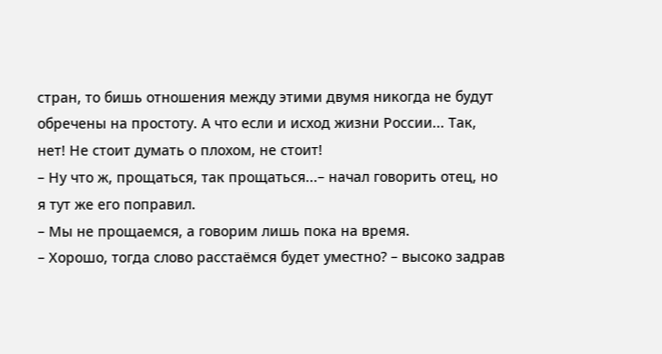стран, то бишь отношения между этими двумя никогда не будут обречены на простоту. А что если и исход жизни России... Так, нет! Не стоит думать о плохом, не стоит!
– Ну что ж, прощаться, так прощаться...– начал говорить отец, но я тут же его поправил.
– Мы не прощаемся, а говорим лишь пока на время.
– Хорошо, тогда слово расстаёмся будет уместно? – высоко задрав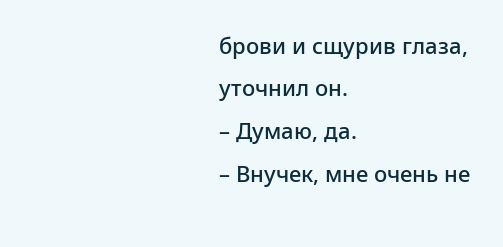брови и сщурив глаза, уточнил он.
– Думаю, да.
– Внучек, мне очень не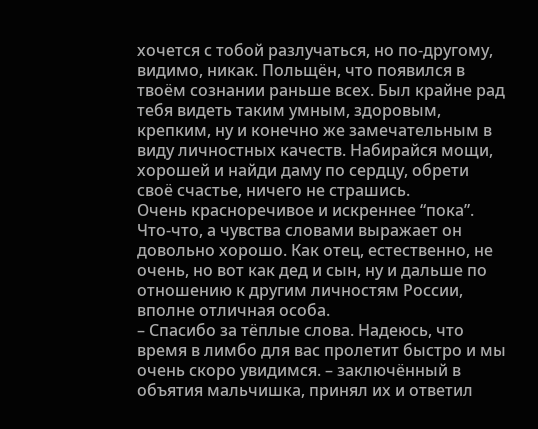хочется с тобой разлучаться, но по-другому, видимо, никак. Польщён, что появился в твоём сознании раньше всех. Был крайне рад тебя видеть таким умным, здоровым, крепким, ну и конечно же замечательным в виду личностных качеств. Набирайся мощи, хорошей и найди даму по сердцу, обрети своё счастье, ничего не страшись.
Очень красноречивое и искреннее “пока”. Что-что, а чувства словами выражает он довольно хорошо. Как отец, естественно, не очень, но вот как дед и сын, ну и дальше по отношению к другим личностям России, вполне отличная особа.
– Спасибо за тёплые слова. Надеюсь, что время в лимбо для вас пролетит быстро и мы очень скоро увидимся. – заключённый в объятия мальчишка, принял их и ответил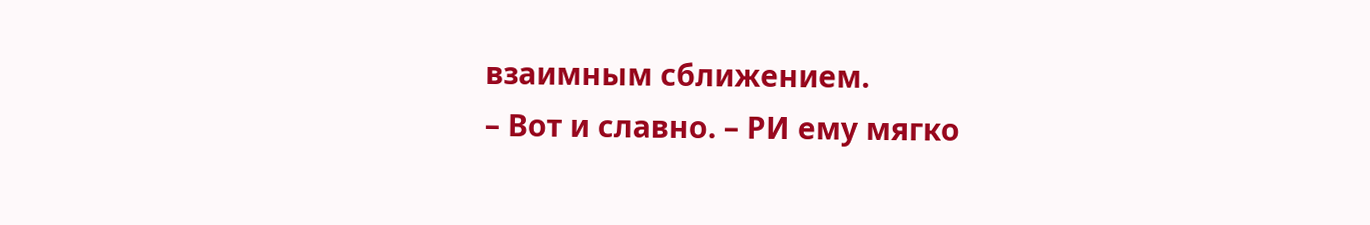взаимным сближением.
– Вот и славно. – РИ ему мягко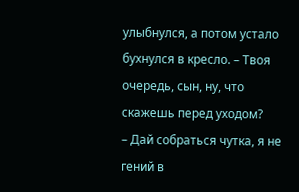улыбнулся, а потом устало бухнулся в кресло. – Твоя очередь, сын, ну, что скажешь перед уходом?
– Дай собраться чутка, я не гений в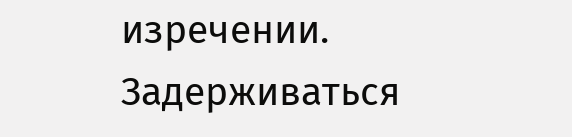изречении.
Задерживаться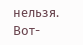нельзя. Вот-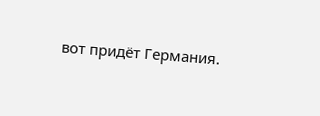вот придёт Германия.